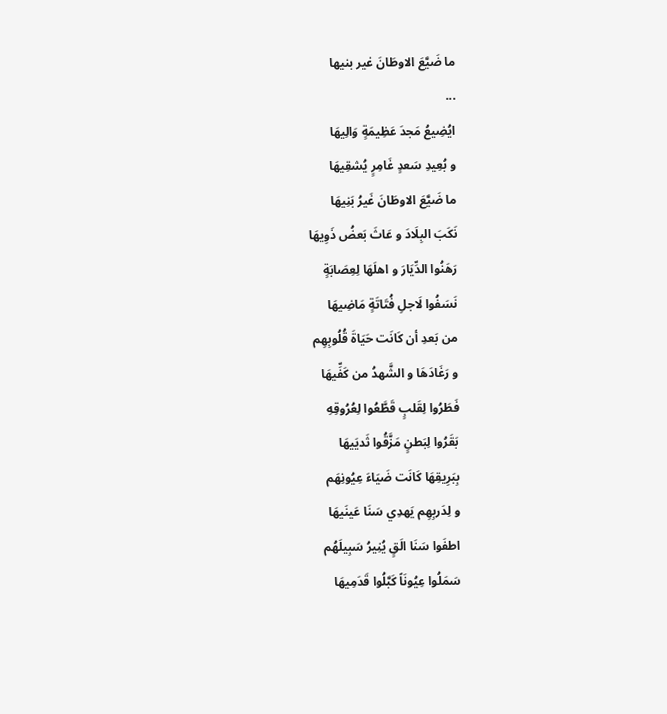ما ضَيَّعَ الاوطَانَ غير بنيها
...
ايُضِيعُ مَجدَ عَظِيمَةٍ وَالِيهَا
و بُعِيدِ سَعدٍ غَامِرٍ يُشقِيهَا
ما ضَيَّعَ الاوطَانَ غَيرُ بَنِيهَا
نَكَبَ البِلَادَ و عَاثَ بَعضُ ذَوِيهَا
رَهَنُوا الدِّيَارَ و اهلَهَا لِعِصَابَةٍ
نَسَفُوا لَاجلِ فُتَاتَةٍ مَاضِيهَا
من بَعدِ أن كَانَت حَيَاةَ قُلُوبِهِم
و رَغَادَهَا و الشَّهدُ من كَفِّيهَا
فَطَرُوا لِقَلبٍ قَطَّعُوا لِعُرُوقِهِ
بَقَرُوا لِبَطنٍ مَزَّقُوا ثَديَيهَا
بِبَرِيقِهَا كَانَت ضَيَاءَ عِيُونِهَم
و لِدَربِهِم يَهدِي سَنَا عَينَيهَا
اطفَوا سَنَا الَقٍ يُنِيرُ سَبِيلَهُم
سَمَلُوا عِيُونَاً كَبَّلُوا قَدَمِيهَا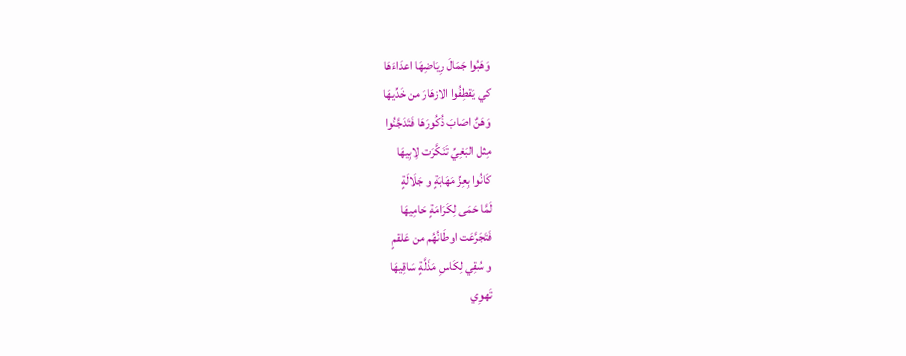وَهَبُوا جَمَالَ رِيَاضِهَا اعدَاءَهَا
كي يَقطِفُوا الازهَارَ من خَدِّيهَا
وَهَنٌ اصَابَ ذُكُورَهَا فَتَدَجَّنُوا
مِثل البَغِيِّ تَنَكَّرَت لِابِيهَا
كَانُوا بِعِزِّ مَهَابَةٍ و جَلَالَةٍ
لَمَّا حَمَى لِكَرَامَةٍ حَامِيهَا
فَتَجَرَّعَت اوطَانُهُم من عَلقمٍ
و سُقِي لِكَاسِ مَذَلَّةٍ سَاقِيهَا
تَهوِي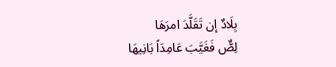بِلَادٌ إن تَقَلَّدَ امرَهَا
لِصٌّ فَغَيَّبَ عَامِدَاً بَانِيهَا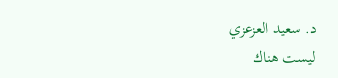د. سعيد العزعزي
ليست هناك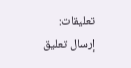تعليقات:
إرسال تعليق